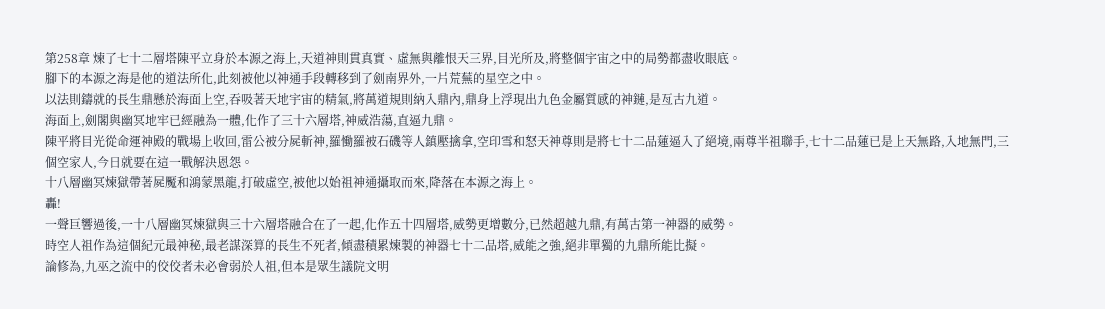第258章 煉了七十二層塔陳平立身於本源之海上,天道神則貫真實、虛無與離恨天三界,目光所及,將整個宇宙之中的局勢都盡收眼底。
腳下的本源之海是他的道法所化,此刻被他以神通手段轉移到了劍南界外,一片荒蕪的星空之中。
以法則鑄就的長生鼎懸於海面上空,吞吸著天地宇宙的精氣,將萬道規則納入鼎內,鼎身上浮現出九色金屬質感的神鏈,是亙古九道。
海面上,劍閣與幽冥地牢已經融為一體,化作了三十六層塔,神威浩蕩,直逼九鼎。
陳平將目光從命運神殿的戰場上收回,雷公被分屍斬神,羅慟羅被石磯等人鎮壓擒拿,空印雪和怒天神尊則是將七十二品蓮逼入了絕境,兩尊半祖聯手,七十二品蓮已是上天無路,入地無門,三個空家人,今日就要在這一戰解決恩怨。
十八層幽冥煉獄帶著屍魘和鴻蒙黑龍,打破虛空,被他以始祖神通攝取而來,降落在本源之海上。
轟!
一聲巨響過後,一十八層幽冥煉獄與三十六層塔融合在了一起,化作五十四層塔,威勢更增數分,已然超越九鼎,有萬古第一神器的威勢。
時空人祖作為這個紀元最神秘,最老謀深算的長生不死者,傾盡積累煉製的神器七十二品塔,威能之強,絕非單獨的九鼎所能比擬。
論修為,九巫之流中的佼佼者未必會弱於人祖,但本是眾生議院文明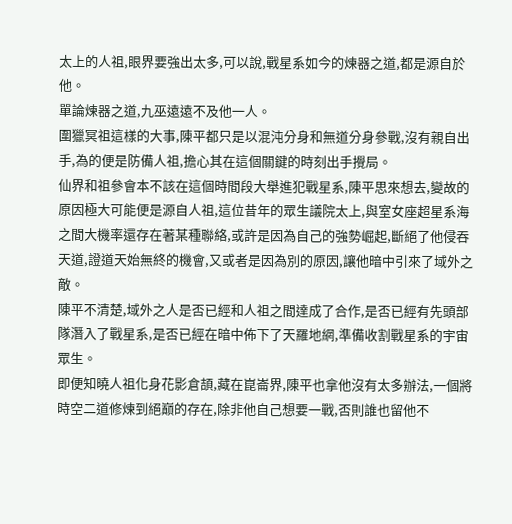太上的人祖,眼界要強出太多,可以說,戰星系如今的煉器之道,都是源自於他。
單論煉器之道,九巫遠遠不及他一人。
圍獵冥祖這樣的大事,陳平都只是以混沌分身和無道分身參戰,沒有親自出手,為的便是防備人祖,擔心其在這個關鍵的時刻出手攪局。
仙界和祖參會本不該在這個時間段大舉進犯戰星系,陳平思來想去,變故的原因極大可能便是源自人祖,這位昔年的眾生議院太上,與室女座超星系海之間大機率還存在著某種聯絡,或許是因為自己的強勢崛起,斷絕了他侵吞天道,證道天始無終的機會,又或者是因為別的原因,讓他暗中引來了域外之敵。
陳平不清楚,域外之人是否已經和人祖之間達成了合作,是否已經有先頭部隊潛入了戰星系,是否已經在暗中佈下了天羅地網,準備收割戰星系的宇宙眾生。
即便知曉人祖化身花影倉頡,藏在崑崙界,陳平也拿他沒有太多辦法,一個將時空二道修煉到絕巔的存在,除非他自己想要一戰,否則誰也留他不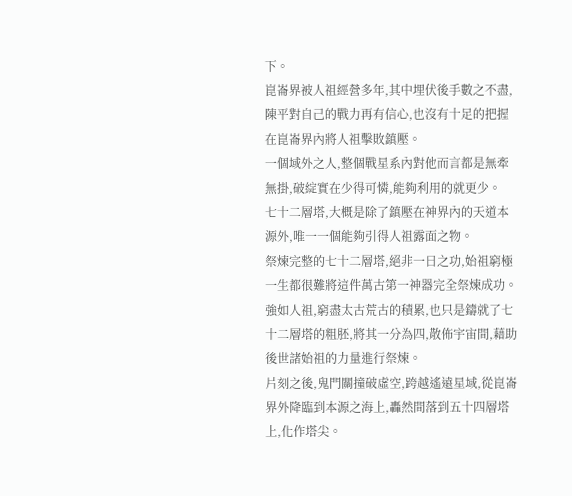下。
崑崙界被人祖經營多年,其中埋伏後手數之不盡,陳平對自己的戰力再有信心,也沒有十足的把握在崑崙界內將人祖擊敗鎮壓。
一個域外之人,整個戰星系內對他而言都是無牽無掛,破綻實在少得可憐,能夠利用的就更少。
七十二層塔,大概是除了鎮壓在神界內的天道本源外,唯一一個能夠引得人祖露面之物。
祭煉完整的七十二層塔,絕非一日之功,始祖窮極一生都很難將這件萬古第一神器完全祭煉成功。
強如人祖,窮盡太古荒古的積累,也只是鑄就了七十二層塔的粗胚,將其一分為四,散佈宇宙間,藉助後世諸始祖的力量進行祭煉。
片刻之後,鬼門關撞破虛空,跨越遙遠星域,從崑崙界外降臨到本源之海上,轟然間落到五十四層塔上,化作塔尖。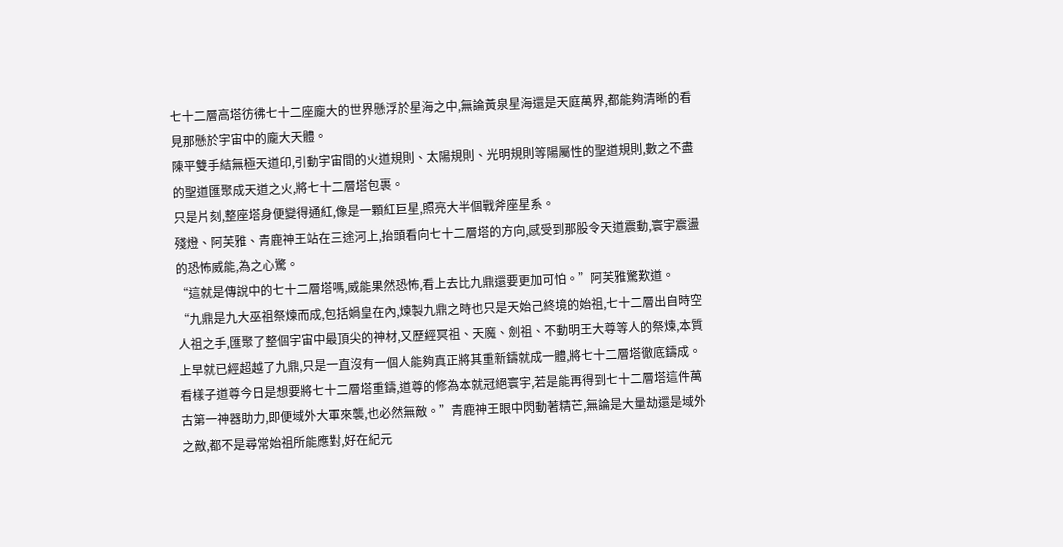七十二層高塔彷彿七十二座龐大的世界懸浮於星海之中,無論黃泉星海還是天庭萬界,都能夠清晰的看見那懸於宇宙中的龐大天體。
陳平雙手結無極天道印,引動宇宙間的火道規則、太陽規則、光明規則等陽屬性的聖道規則,數之不盡的聖道匯聚成天道之火,將七十二層塔包裹。
只是片刻,整座塔身便變得通紅,像是一顆紅巨星,照亮大半個戰斧座星系。
殘燈、阿芙雅、青鹿神王站在三途河上,抬頭看向七十二層塔的方向,感受到那股令天道震動,寰宇震盪的恐怖威能,為之心驚。
“這就是傳說中的七十二層塔嗎,威能果然恐怖,看上去比九鼎還要更加可怕。”阿芙雅驚歎道。
“九鼎是九大巫祖祭煉而成,包括媧皇在內,煉製九鼎之時也只是天始己終境的始祖,七十二層出自時空人祖之手,匯聚了整個宇宙中最頂尖的神材,又歷經冥祖、天魔、劍祖、不動明王大尊等人的祭煉,本質上早就已經超越了九鼎,只是一直沒有一個人能夠真正將其重新鑄就成一體,將七十二層塔徹底鑄成。看樣子道尊今日是想要將七十二層塔重鑄,道尊的修為本就冠絕寰宇,若是能再得到七十二層塔這件萬古第一神器助力,即便域外大軍來襲,也必然無敵。”青鹿神王眼中閃動著精芒,無論是大量劫還是域外之敵,都不是尋常始祖所能應對,好在紀元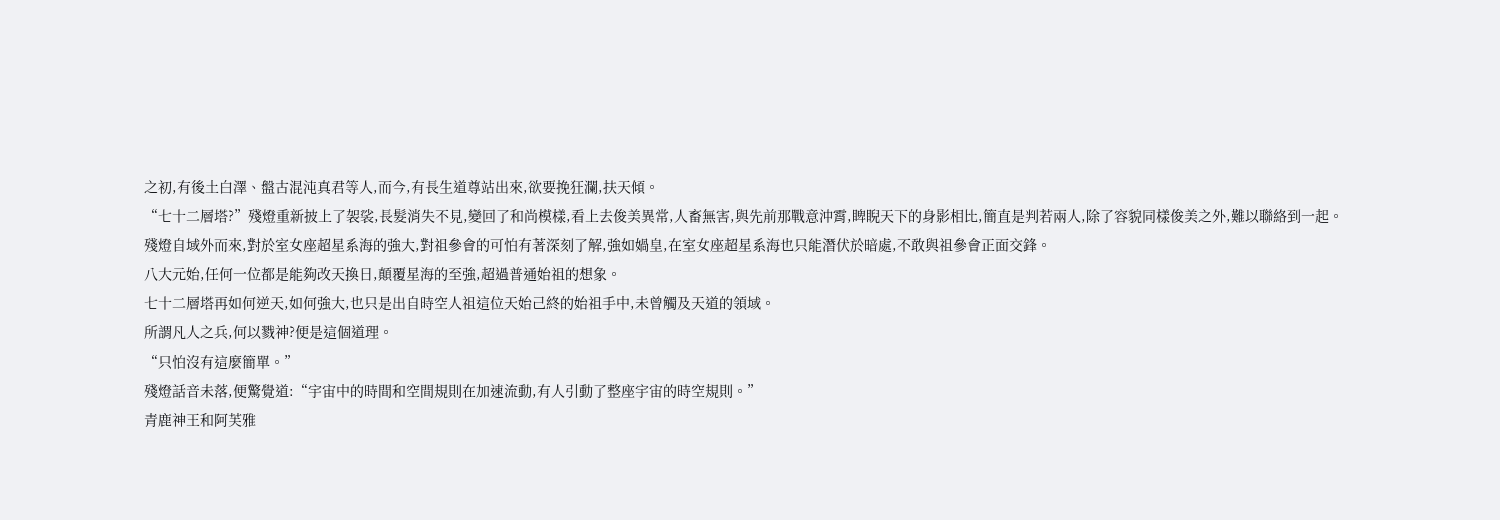之初,有後土白澤、盤古混沌真君等人,而今,有長生道尊站出來,欲要挽狂瀾,扶天傾。
“七十二層塔?”殘燈重新披上了袈裟,長髮消失不見,變回了和尚模樣,看上去俊美異常,人畜無害,與先前那戰意沖霄,睥睨天下的身影相比,簡直是判若兩人,除了容貌同樣俊美之外,難以聯絡到一起。
殘燈自域外而來,對於室女座超星系海的強大,對祖參會的可怕有著深刻了解,強如媧皇,在室女座超星系海也只能潛伏於暗處,不敢與祖參會正面交鋒。
八大元始,任何一位都是能夠改天換日,顛覆星海的至強,超過普通始祖的想象。
七十二層塔再如何逆天,如何強大,也只是出自時空人祖這位天始己終的始祖手中,未曾觸及天道的領域。
所謂凡人之兵,何以戮神?便是這個道理。
“只怕沒有這麼簡單。”
殘燈話音未落,便驚覺道:“宇宙中的時間和空間規則在加速流動,有人引動了整座宇宙的時空規則。”
青鹿神王和阿芙雅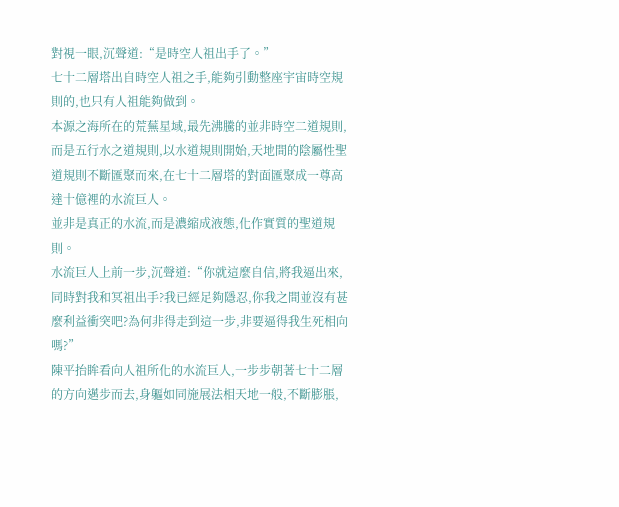對視一眼,沉聲道:“是時空人祖出手了。”
七十二層塔出自時空人祖之手,能夠引動整座宇宙時空規則的,也只有人祖能夠做到。
本源之海所在的荒蕪星域,最先沸騰的並非時空二道規則,而是五行水之道規則,以水道規則開始,天地間的陰屬性聖道規則不斷匯聚而來,在七十二層塔的對面匯聚成一尊高達十億裡的水流巨人。
並非是真正的水流,而是濃縮成液態,化作實質的聖道規則。
水流巨人上前一步,沉聲道:“你就這麼自信,將我逼出來,同時對我和冥祖出手?我已經足夠隱忍,你我之間並沒有甚麼利益衝突吧?為何非得走到這一步,非要逼得我生死相向嗎?”
陳平抬眸看向人祖所化的水流巨人,一步步朝著七十二層的方向邁步而去,身軀如同施展法相天地一般,不斷膨脹,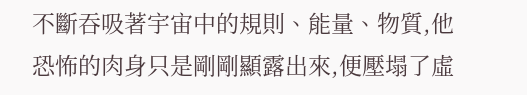不斷吞吸著宇宙中的規則、能量、物質,他恐怖的肉身只是剛剛顯露出來,便壓塌了虛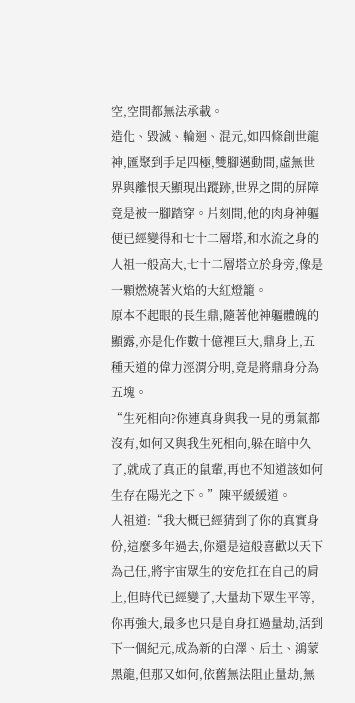空,空間都無法承載。
造化、毀滅、輪迴、混元,如四條創世龍神,匯聚到手足四極,雙腳邁動間,虛無世界與離恨天顯現出蹤跡,世界之間的屏障竟是被一腳踏穿。片刻間,他的肉身神軀便已經變得和七十二層塔,和水流之身的人祖一般高大,七十二層塔立於身旁,像是一顆燃燒著火焰的大紅燈籠。
原本不起眼的長生鼎,隨著他神軀體魄的顯露,亦是化作數十億裡巨大,鼎身上,五種天道的偉力涇渭分明,竟是將鼎身分為五塊。
“生死相向?你連真身與我一見的勇氣都沒有,如何又與我生死相向,躲在暗中久了,就成了真正的鼠輩,再也不知道該如何生存在陽光之下。”陳平緩緩道。
人祖道:“我大概已經猜到了你的真實身份,這麼多年過去,你還是這般喜歡以天下為己任,將宇宙眾生的安危扛在自己的肩上,但時代已經變了,大量劫下眾生平等,你再強大,最多也只是自身扛過量劫,活到下一個紀元,成為新的白澤、后土、鴻蒙黑龍,但那又如何,依舊無法阻止量劫,無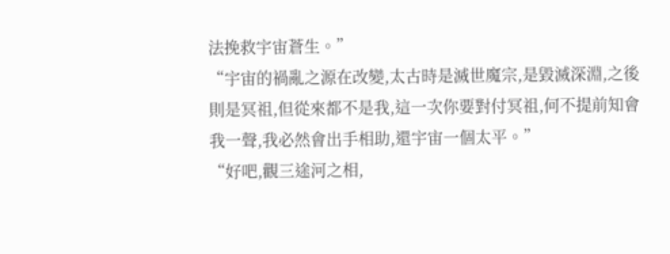法挽救宇宙蒼生。”
“宇宙的禍亂之源在改變,太古時是滅世魔宗,是毀滅深淵,之後則是冥祖,但從來都不是我,這一次你要對付冥祖,何不提前知會我一聲,我必然會出手相助,還宇宙一個太平。”
“好吧,觀三途河之相,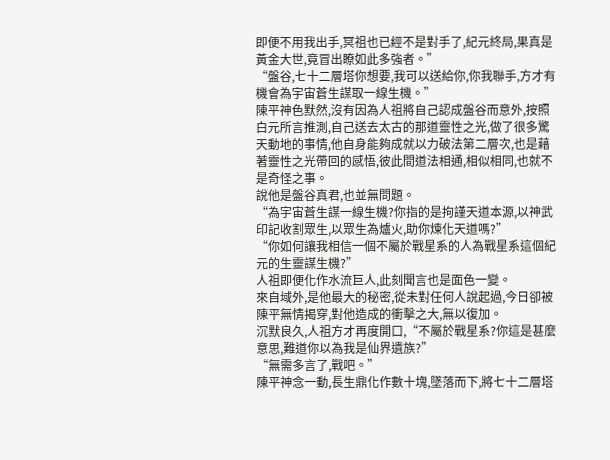即便不用我出手,冥祖也已經不是對手了,紀元終局,果真是黃金大世,竟冒出瞭如此多強者。”
“盤谷,七十二層塔你想要,我可以送給你,你我聯手,方才有機會為宇宙蒼生謀取一線生機。”
陳平神色默然,沒有因為人祖將自己認成盤谷而意外,按照白元所言推測,自己送去太古的那道靈性之光,做了很多驚天動地的事情,他自身能夠成就以力破法第二層次,也是藉著靈性之光帶回的感悟,彼此間道法相通,相似相同,也就不是奇怪之事。
說他是盤谷真君,也並無問題。
“為宇宙蒼生謀一線生機?你指的是拘謹天道本源,以神武印記收割眾生,以眾生為爐火,助你煉化天道嗎?”
“你如何讓我相信一個不屬於戰星系的人為戰星系這個紀元的生靈謀生機?”
人祖即便化作水流巨人,此刻聞言也是面色一變。
來自域外,是他最大的秘密,從未對任何人說起過,今日卻被陳平無情揭穿,對他造成的衝擊之大,無以復加。
沉默良久,人祖方才再度開口,“不屬於戰星系?你這是甚麼意思,難道你以為我是仙界遺族?”
“無需多言了,戰吧。”
陳平神念一動,長生鼎化作數十塊,墜落而下,將七十二層塔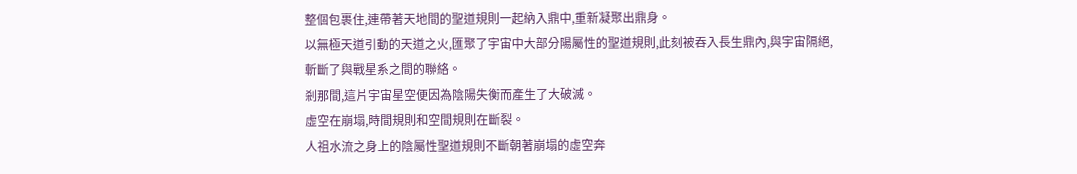整個包裹住,連帶著天地間的聖道規則一起納入鼎中,重新凝聚出鼎身。
以無極天道引動的天道之火,匯聚了宇宙中大部分陽屬性的聖道規則,此刻被吞入長生鼎內,與宇宙隔絕,斬斷了與戰星系之間的聯絡。
剎那間,這片宇宙星空便因為陰陽失衡而產生了大破滅。
虛空在崩塌,時間規則和空間規則在斷裂。
人祖水流之身上的陰屬性聖道規則不斷朝著崩塌的虛空奔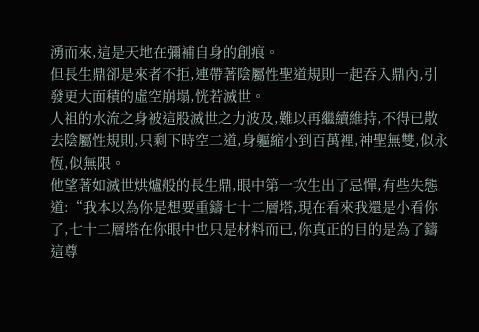湧而來,這是天地在彌補自身的創痕。
但長生鼎卻是來者不拒,連帶著陰屬性聖道規則一起吞入鼎內,引發更大面積的虛空崩塌,恍若滅世。
人祖的水流之身被這股滅世之力波及,難以再繼續維持,不得已散去陰屬性規則,只剩下時空二道,身軀縮小到百萬裡,神聖無雙,似永恆,似無限。
他望著如滅世烘爐般的長生鼎,眼中第一次生出了忌憚,有些失態道:“我本以為你是想要重鑄七十二層塔,現在看來我還是小看你了,七十二層塔在你眼中也只是材料而已,你真正的目的是為了鑄這尊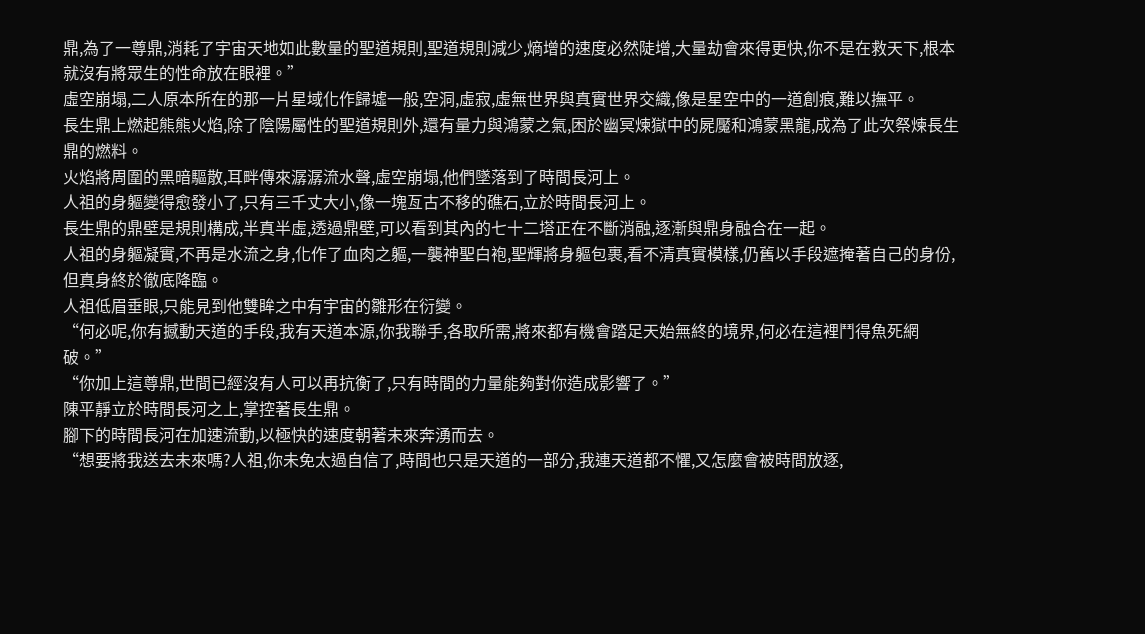鼎,為了一尊鼎,消耗了宇宙天地如此數量的聖道規則,聖道規則減少,熵增的速度必然陡增,大量劫會來得更快,你不是在救天下,根本就沒有將眾生的性命放在眼裡。”
虛空崩塌,二人原本所在的那一片星域化作歸墟一般,空洞,虛寂,虛無世界與真實世界交織,像是星空中的一道創痕,難以撫平。
長生鼎上燃起熊熊火焰,除了陰陽屬性的聖道規則外,還有量力與鴻蒙之氣,困於幽冥煉獄中的屍魘和鴻蒙黑龍,成為了此次祭煉長生鼎的燃料。
火焰將周圍的黑暗驅散,耳畔傳來潺潺流水聲,虛空崩塌,他們墜落到了時間長河上。
人祖的身軀變得愈發小了,只有三千丈大小,像一塊亙古不移的礁石,立於時間長河上。
長生鼎的鼎壁是規則構成,半真半虛,透過鼎壁,可以看到其內的七十二塔正在不斷消融,逐漸與鼎身融合在一起。
人祖的身軀凝實,不再是水流之身,化作了血肉之軀,一襲神聖白袍,聖輝將身軀包裹,看不清真實模樣,仍舊以手段遮掩著自己的身份,但真身終於徹底降臨。
人祖低眉垂眼,只能見到他雙眸之中有宇宙的雛形在衍變。
“何必呢,你有撼動天道的手段,我有天道本源,你我聯手,各取所需,將來都有機會踏足天始無終的境界,何必在這裡鬥得魚死網破。”
“你加上這尊鼎,世間已經沒有人可以再抗衡了,只有時間的力量能夠對你造成影響了。”
陳平靜立於時間長河之上,掌控著長生鼎。
腳下的時間長河在加速流動,以極快的速度朝著未來奔湧而去。
“想要將我送去未來嗎?人祖,你未免太過自信了,時間也只是天道的一部分,我連天道都不懼,又怎麼會被時間放逐,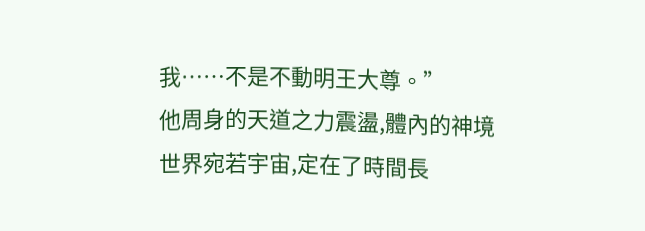我……不是不動明王大尊。”
他周身的天道之力震盪,體內的神境世界宛若宇宙,定在了時間長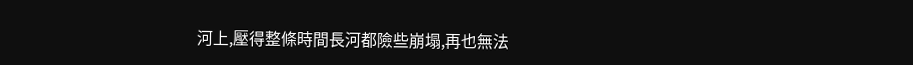河上,壓得整條時間長河都險些崩塌,再也無法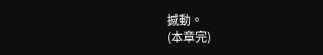撼動。
(本章完)